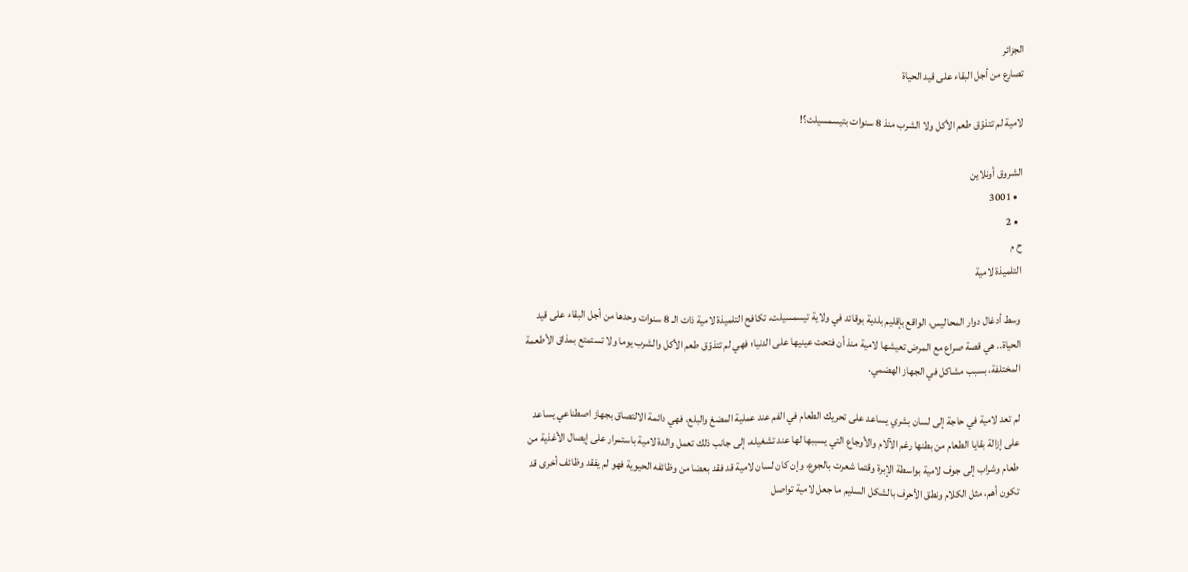الجزائر
تصارع من أجل البقاء على قيد الحياة

لامية لم تتذوّق طعم الأكل ولا الشرب منذ 8 سنوات بتيسمسيلت؟!

الشروق أونلاين
  • 3001
  • 2
ح م
التلميذة لامية

وسط أدغال دوار المحاليس، الواقع بإقليم بلدية بوقائد في ولاية تيسمسيلت، تكافح التلميذة لامية ذات الـ 8 سنوات وحدها من أجل البقاء على قيد الحياة.. هي قصة صراع مع المرض تعيشها لامية منذ أن فتحت عينيها على الدنيا؛ فهي لم تتذوّق طعم الأكل والشرب يوما ولا تستمتع بمذاق الأطعمة المختلفة، بسبب مشاكل في الجهاز الهضمي.

لم تعد لامية في حاجة إلى لسان بشري يساعد على تحريك الطعام في الفم عند عملية المضغ والبلع، فهي دائمة الالتصاق بجهاز اصطناعي يساعد على إزالة بقايا الطعام من بطنها رغم الآلام والأوجاع التي يسببها لها عند تشغيله، إلى جانب ذلك تعمل والدة لامية باستمرار على إيصال الأغذية من طعام وشراب إلى جوف لامية بواسطة الإبرة وقتما شعرت بالجوع، وإن كان لسان لامية قد فقد بعضا من وظائفه الحيوية فهو لم يفقد وظائف أخرى قد تكون أهم، مثل الكلام ونطق الأحرف بالشكل السليم ما جعل لامية تواصل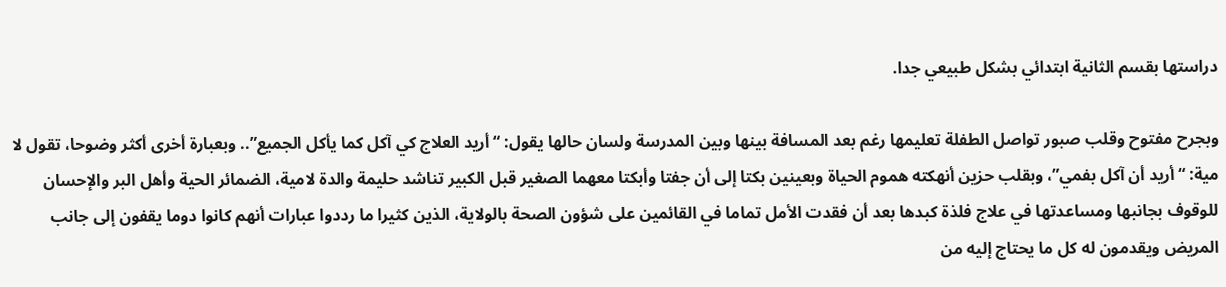دراستها بقسم الثانية ابتدائي بشكل طبيعي جدا.

وبجرح مفتوح وقلب صبور تواصل الطفلة تعليمها رغم بعد المسافة بينها وبين المدرسة ولسان حالها يقول: “أريد العلاج كي آكل كما يأكل الجميع”.. وبعبارة أخرى أكثر وضوحا، تقول لا مية: “أريد أن آكل بفمي”، وبقلب حزين أنهكته هموم الحياة وبعينين بكتا إلى أن جفتا وأبكتا معهما الصغير قبل الكبير تناشد حليمة والدة لامية، الضمائر الحية وأهل البر والإحسان للوقوف بجانبها ومساعدتها في علاج فلذة كبدها بعد أن فقدت الأمل تماما في القائمين على شؤون الصحة بالولاية، الذين كثيرا ما رددوا عبارات أنهم كانوا دوما يقفون إلى جانب المريض ويقدمون له كل ما يحتاج إليه من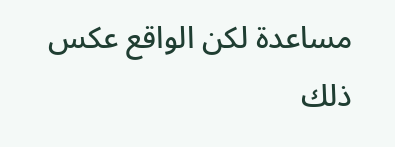مساعدة لكن الواقع عكس ذلك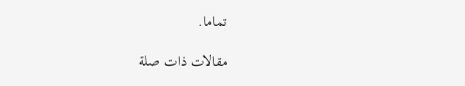تماما.

مقالات ذات صلة